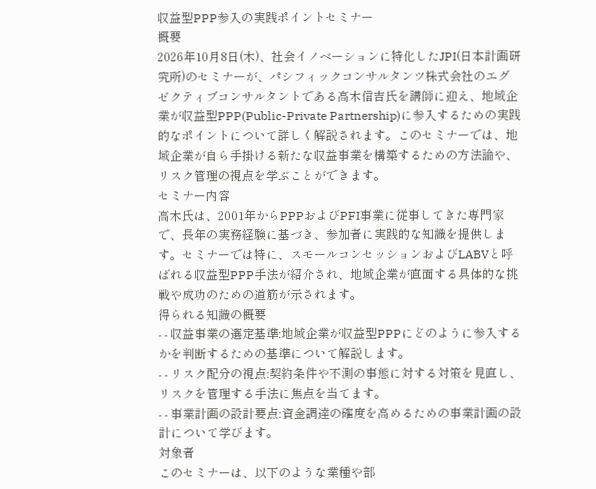収益型PPP参入の実践ポイントセミナー
概要
2026年10月8日(木)、社会イノベーションに特化したJPI(日本計画研究所)のセミナーが、パシフィックコンサルタンツ株式会社のエグゼクティブコンサルタントである高木信吉氏を講師に迎え、地域企業が収益型PPP(Public-Private Partnership)に参入するための実践的なポイントについて詳しく解説されます。このセミナーでは、地域企業が自ら手掛ける新たな収益事業を構築するための方法論や、リスク管理の視点を学ぶことができます。
セミナー内容
高木氏は、2001年からPPPおよびPFI事業に従事してきた専門家で、長年の実務経験に基づき、参加者に実践的な知識を提供します。セミナーでは特に、スモールコンセッションおよびLABVと呼ばれる収益型PPP手法が紹介され、地域企業が直面する具体的な挑戦や成功のための道筋が示されます。
得られる知識の概要
- - 収益事業の選定基準:地域企業が収益型PPPにどのように参入するかを判断するための基準について解説します。
- - リスク配分の視点:契約条件や不測の事態に対する対策を見直し、リスクを管理する手法に焦点を当てます。
- - 事業計画の設計要点:資金調達の確度を高めるための事業計画の設計について学びます。
対象者
このセミナーは、以下のような業種や部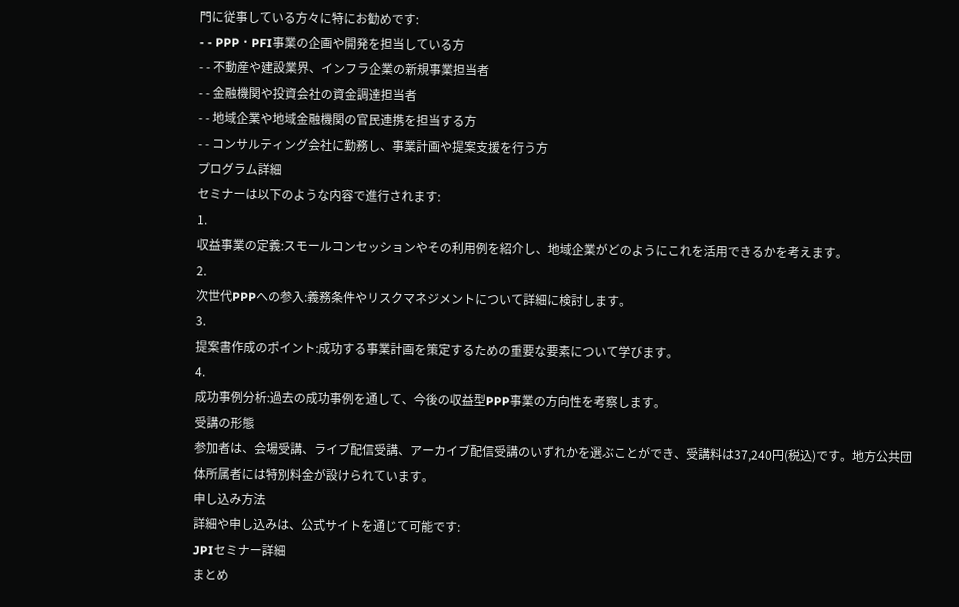門に従事している方々に特にお勧めです:
- - PPP・PFI事業の企画や開発を担当している方
- - 不動産や建設業界、インフラ企業の新規事業担当者
- - 金融機関や投資会社の資金調達担当者
- - 地域企業や地域金融機関の官民連携を担当する方
- - コンサルティング会社に勤務し、事業計画や提案支援を行う方
プログラム詳細
セミナーは以下のような内容で進行されます:
1.
収益事業の定義:スモールコンセッションやその利用例を紹介し、地域企業がどのようにこれを活用できるかを考えます。
2.
次世代PPPへの参入:義務条件やリスクマネジメントについて詳細に検討します。
3.
提案書作成のポイント:成功する事業計画を策定するための重要な要素について学びます。
4.
成功事例分析:過去の成功事例を通して、今後の収益型PPP事業の方向性を考察します。
受講の形態
参加者は、会場受講、ライブ配信受講、アーカイブ配信受講のいずれかを選ぶことができ、受講料は37,240円(税込)です。地方公共団体所属者には特別料金が設けられています。
申し込み方法
詳細や申し込みは、公式サイトを通じて可能です:
JPIセミナー詳細
まとめ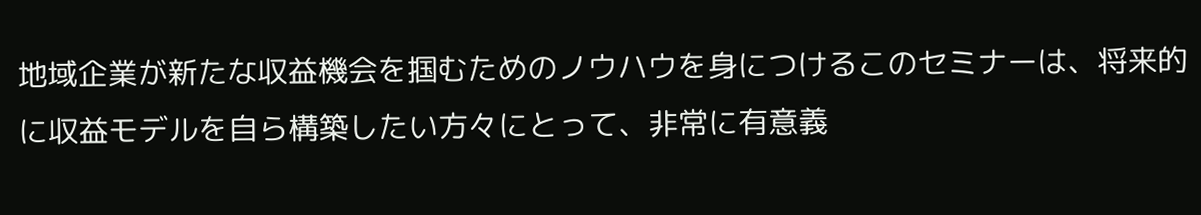地域企業が新たな収益機会を掴むためのノウハウを身につけるこのセミナーは、将来的に収益モデルを自ら構築したい方々にとって、非常に有意義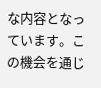な内容となっています。この機会を通じ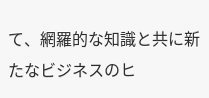て、網羅的な知識と共に新たなビジネスのヒ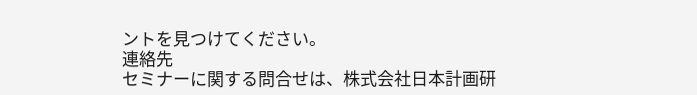ントを見つけてください。
連絡先
セミナーに関する問合せは、株式会社日本計画研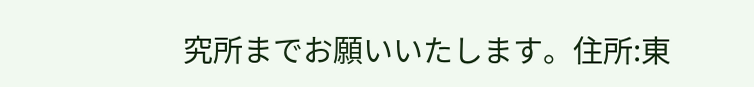究所までお願いいたします。住所:東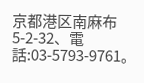京都港区南麻布5-2-32、電話:03-5793-9761。